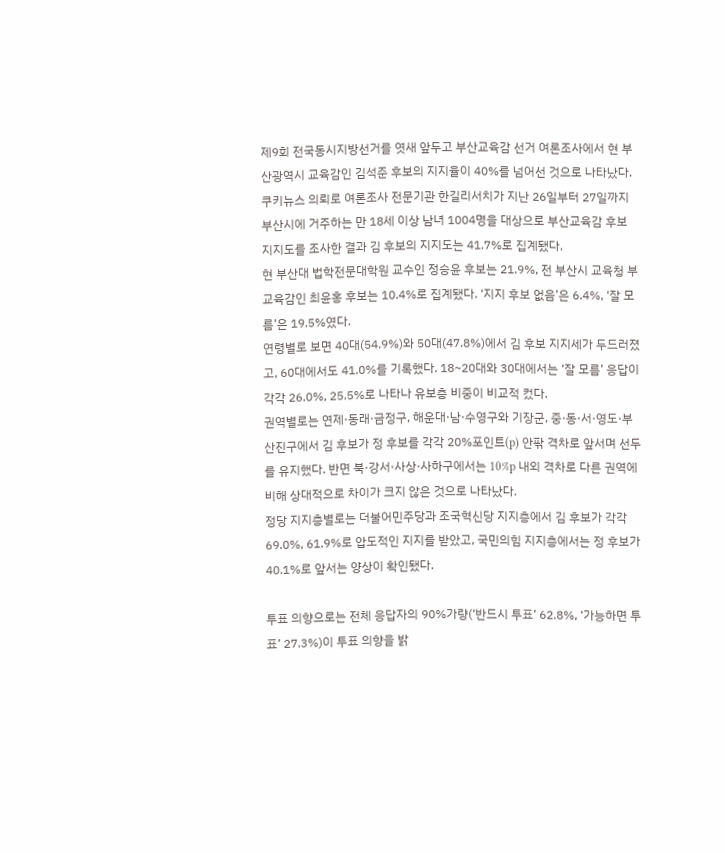제9회 전국동시지방선거를 엿새 앞두고 부산교육감 선거 여론조사에서 현 부산광역시 교육감인 김석준 후보의 지지율이 40%를 넘어선 것으로 나타났다.
쿠키뉴스 의뢰로 여론조사 전문기관 한길리서치가 지난 26일부터 27일까지 부산시에 거주하는 만 18세 이상 남녀 1004명을 대상으로 부산교육감 후보 지지도를 조사한 결과 김 후보의 지지도는 41.7%로 집계됐다.
현 부산대 법학전문대학원 교수인 정승윤 후보는 21.9%, 전 부산시 교육청 부교육감인 최윤홍 후보는 10.4%로 집계됐다. ‘지지 후보 없음’은 6.4%, ‘잘 모름’은 19.5%였다.
연령별로 보면 40대(54.9%)와 50대(47.8%)에서 김 후보 지지세가 두드러졌고, 60대에서도 41.0%를 기록했다. 18~20대와 30대에서는 ‘잘 모름’ 응답이 각각 26.0%, 25.5%로 나타나 유보층 비중이 비교적 컸다.
권역별로는 연제·동래·금정구, 해운대·남·수영구와 기장군, 중·동·서·영도·부산진구에서 김 후보가 정 후보를 각각 20%포인트(p) 안팎 격차로 앞서며 선두를 유지했다. 반면 북·강서·사상·사하구에서는 10%p 내외 격차로 다른 권역에 비해 상대적으로 차이가 크지 않은 것으로 나타났다.
정당 지지층별로는 더불어민주당과 조국혁신당 지지층에서 김 후보가 각각 69.0%, 61.9%로 압도적인 지지를 받았고, 국민의힘 지지층에서는 정 후보가 40.1%로 앞서는 양상이 확인됐다.

투표 의향으로는 전체 응답자의 90%가량(‘반드시 투표’ 62.8%, ‘가능하면 투표’ 27.3%)이 투표 의향을 밝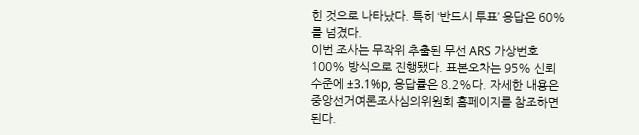힌 것으로 나타났다. 특히 ‘반드시 투표’ 응답은 60%를 넘겼다.
이번 조사는 무작위 추출된 무선 ARS 가상번호 100% 방식으로 진행됐다. 표본오차는 95% 신뢰수준에 ±3.1%p, 응답률은 8.2%다. 자세한 내용은 중앙선거여론조사심의위원회 홈페이지를 참조하면 된다.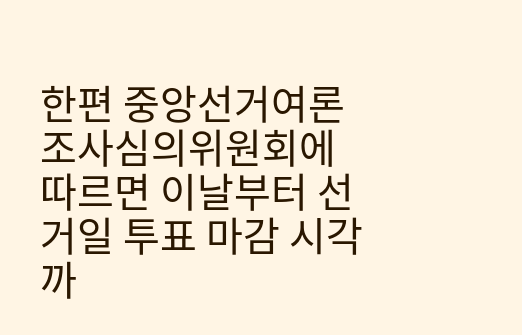한편 중앙선거여론조사심의위원회에 따르면 이날부터 선거일 투표 마감 시각까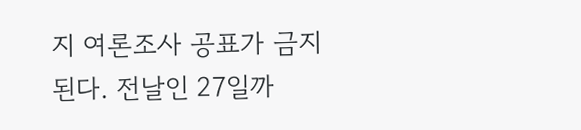지 여론조사 공표가 금지된다. 전날인 27일까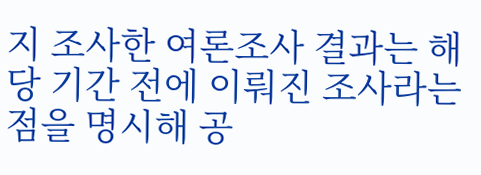지 조사한 여론조사 결과는 해당 기간 전에 이뤄진 조사라는 점을 명시해 공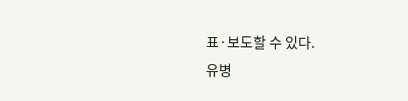표·보도할 수 있다.
유병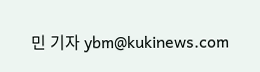민 기자 ybm@kukinews.com